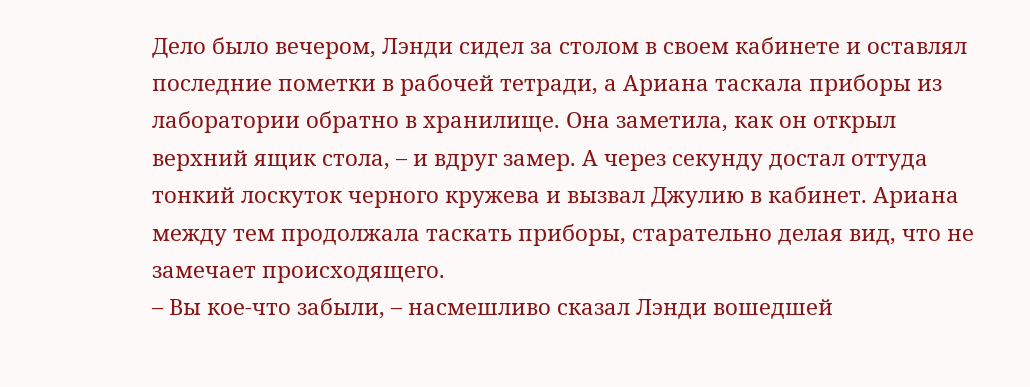Дело было вечером, Лэнди сидел за столом в своем кабинете и оставлял последние пометки в рабочей тетради, а Ариана таскала приборы из лаборатории обратно в хранилище. Она заметила, как он открыл верхний ящик стола, – и вдруг замер. А через секунду достал оттуда тонкий лоскуток черного кружева и вызвал Джулию в кабинет. Ариана между тем продолжала таскать приборы, старательно делая вид, что не замечает происходящего.
– Вы кое-что забыли, – насмешливо сказал Лэнди вошедшей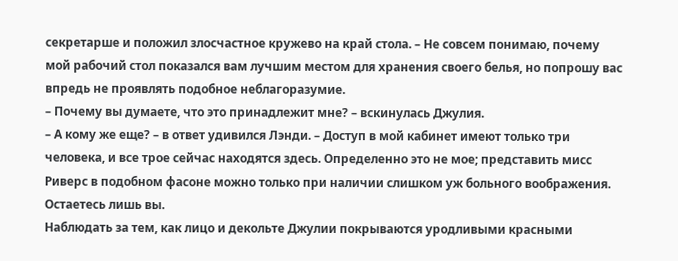секретарше и положил злосчастное кружево на край стола. – Не совсем понимаю, почему мой рабочий стол показался вам лучшим местом для хранения своего белья, но попрошу вас впредь не проявлять подобное неблагоразумие.
– Почему вы думаете, что это принадлежит мне? – вскинулась Джулия.
– А кому же еще? – в ответ удивился Лэнди. – Доступ в мой кабинет имеют только три человека, и все трое сейчас находятся здесь. Определенно это не мое; представить мисс Риверс в подобном фасоне можно только при наличии слишком уж больного воображения. Остаетесь лишь вы.
Наблюдать за тем, как лицо и декольте Джулии покрываются уродливыми красными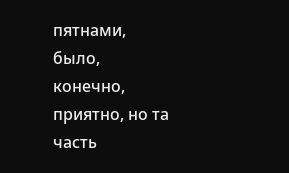пятнами, было, конечно, приятно, но та часть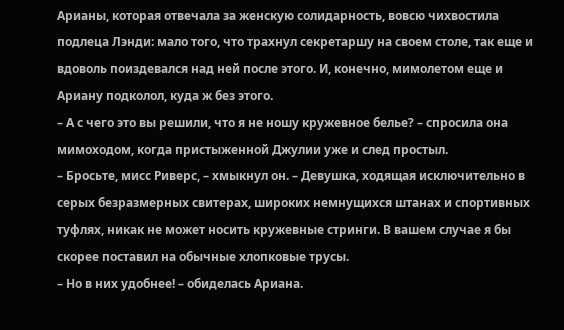Арианы, которая отвечала за женскую солидарность, вовсю чихвостила подлеца Лэнди: мало того, что трахнул секретаршу на своем столе, так еще и вдоволь поиздевался над ней после этого. И, конечно, мимолетом еще и Ариану подколол, куда ж без этого.
– А с чего это вы решили, что я не ношу кружевное белье? – спросила она мимоходом, когда пристыженной Джулии уже и след простыл.
– Бросьте, мисс Риверс, – хмыкнул он. – Девушка, ходящая исключительно в серых безразмерных свитерах, широких немнущихся штанах и спортивных туфлях, никак не может носить кружевные стринги. В вашем случае я бы скорее поставил на обычные хлопковые трусы.
– Но в них удобнее! – обиделась Ариана.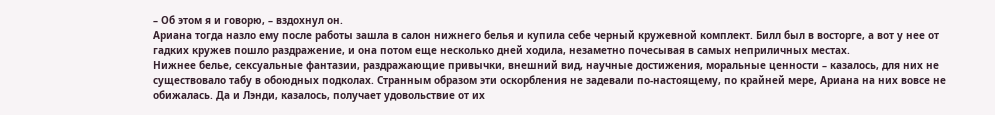– Об этом я и говорю, – вздохнул он.
Ариана тогда назло ему после работы зашла в салон нижнего белья и купила себе черный кружевной комплект. Билл был в восторге, а вот у нее от гадких кружев пошло раздражение, и она потом еще несколько дней ходила, незаметно почесывая в самых неприличных местах.
Нижнее белье, сексуальные фантазии, раздражающие привычки, внешний вид, научные достижения, моральные ценности – казалось, для них не существовало табу в обоюдных подколах. Странным образом эти оскорбления не задевали по-настоящему, по крайней мере, Ариана на них вовсе не обижалась. Да и Лэнди, казалось, получает удовольствие от их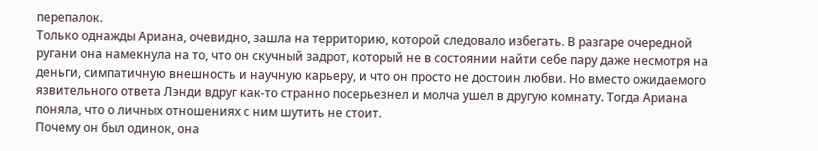перепалок.
Только однажды Ариана, очевидно, зашла на территорию, которой следовало избегать. В разгаре очередной ругани она намекнула на то, что он скучный задрот, который не в состоянии найти себе пару даже несмотря на деньги, симпатичную внешность и научную карьеру, и что он просто не достоин любви. Но вместо ожидаемого язвительного ответа Лэнди вдруг как-то странно посерьезнел и молча ушел в другую комнату. Тогда Ариана поняла, что о личных отношениях с ним шутить не стоит.
Почему он был одинок, она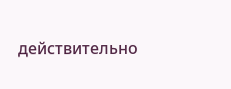действительно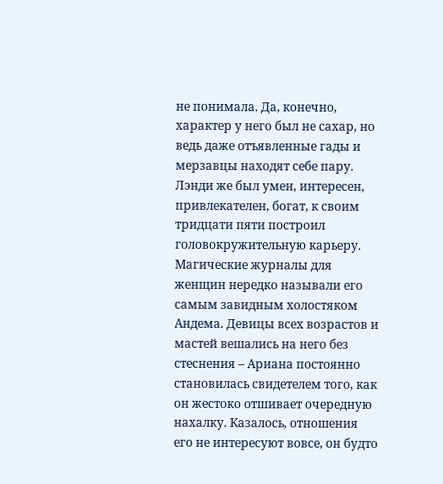не понимала. Да, конечно, характер у него был не сахар, но ведь даже отъявленные гады и мерзавцы находят себе пару. Лэнди же был умен, интересен, привлекателен, богат, к своим тридцати пяти построил головокружительную карьеру. Магические журналы для женщин нередко называли его самым завидным холостяком Андема. Девицы всех возрастов и мастей вешались на него без стеснения – Ариана постоянно становилась свидетелем того, как он жестоко отшивает очередную нахалку. Казалось, отношения его не интересуют вовсе, он будто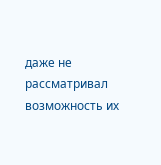даже не рассматривал возможность их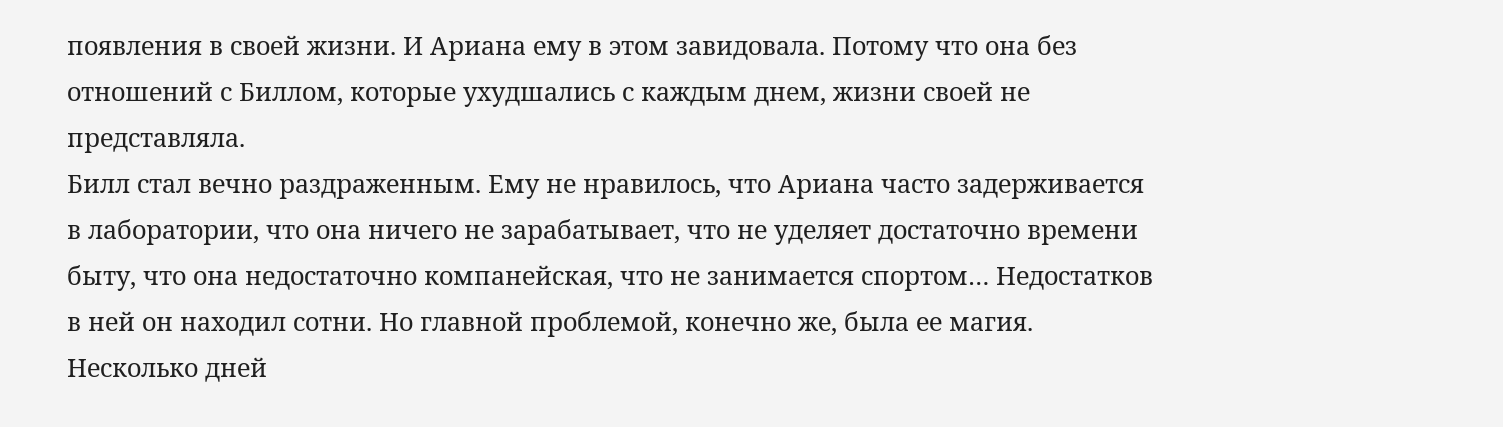появления в своей жизни. И Ариана ему в этом завидовала. Потому что она без отношений с Биллом, которые ухудшались с каждым днем, жизни своей не представляла.
Билл стал вечно раздраженным. Ему не нравилось, что Ариана часто задерживается в лаборатории, что она ничего не зарабатывает, что не уделяет достаточно времени быту, что она недостаточно компанейская, что не занимается спортом… Недостатков в ней он находил сотни. Но главной проблемой, конечно же, была ее магия.
Несколько дней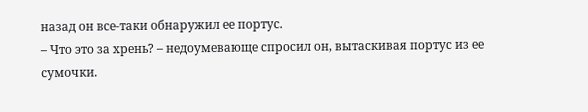назад он все-таки обнаружил ее портус.
– Что это за хрень? – недоумевающе спросил он, вытаскивая портус из ее сумочки.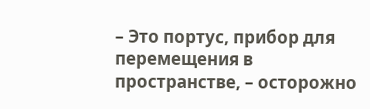– Это портус, прибор для перемещения в пространстве, – осторожно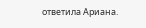ответила Ариана.